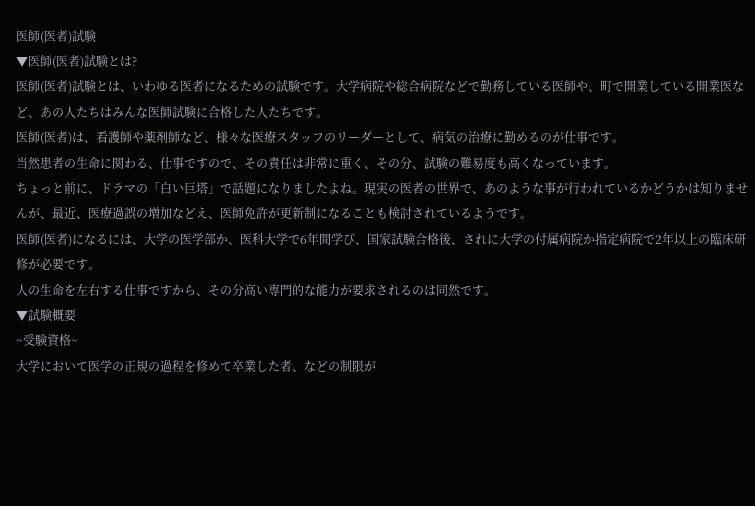医師(医者)試験
▼医師(医者)試験とは?
医師(医者)試験とは、いわゆる医者になるための試験です。大学病院や総合病院などで勤務している医師や、町で開業している開業医など、あの人たちはみんな医師試験に合格した人たちです。
医師(医者)は、看護師や薬剤師など、様々な医療スタッフのリーダーとして、病気の治療に勤めるのが仕事です。
当然患者の生命に関わる、仕事ですので、その責任は非常に重く、その分、試験の難易度も高くなっています。
ちょっと前に、ドラマの「白い巨塔」で話題になりましたよね。現実の医者の世界で、あのような事が行われているかどうかは知りませんが、最近、医療過誤の増加などえ、医師免許が更新制になることも検討されているようです。
医師(医者)になるには、大学の医学部か、医科大学で6年間学び、国家試験合格後、されに大学の付属病院か指定病院で2年以上の臨床研修が必要です。
人の生命を左右する仕事ですから、その分高い専門的な能力が要求されるのは同然です。
▼試験概要
~受験資格~
大学において医学の正規の過程を修めて卒業した者、などの制限が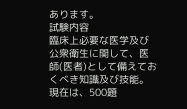あります。
試験内容
臨床上必要な医学及び公衆衛生に関して、医師(医者)として備えておくべき知識及び技能。現在は、500題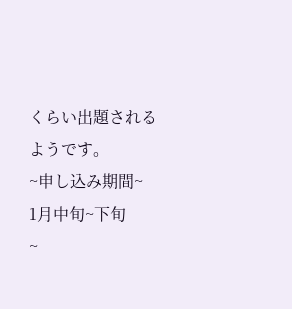くらい出題されるようです。
~申し込み期間~
1月中旬~下旬
~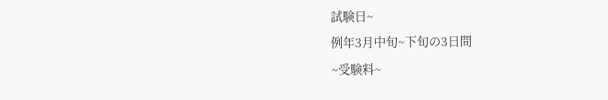試験日~
例年3月中旬~下旬の3日間
~受験料~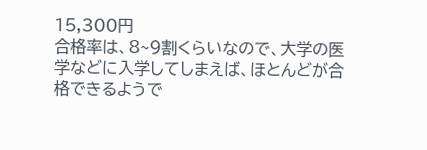15,300円
合格率は、8~9割くらいなので、大学の医学などに入学してしまえば、ほとんどが合格できるようで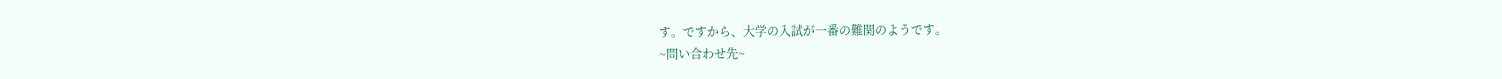す。ですから、大学の入試が一番の難関のようです。
~問い合わせ先~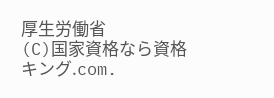厚生労働省
(C)国家資格なら資格キング.com.